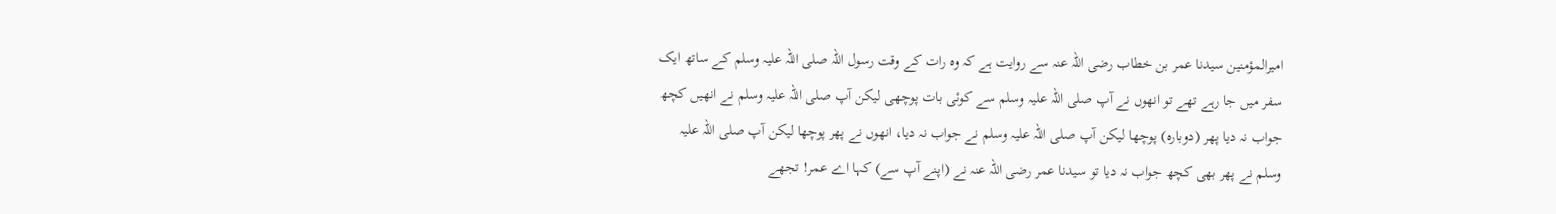امیرالمؤمنین سیدنا عمر بن خطاب رضی اللہ عنہ سے روایت ہے کہ وہ رات کے وقت رسول اللہ صلی اللہ علیہ وسلم کے ساتھ ایک سفر میں جا رہے تھے تو انھوں نے آپ صلی اللہ علیہ وسلم سے کوئی بات پوچھی لیکن آپ صلی اللہ علیہ وسلم نے انھیں کچھ جواب نہ دیا پھر (دوبارہ) پوچھا لیکن آپ صلی اللہ علیہ وسلم نے جواب نہ دیا، انھوں نے پھر پوچھا لیکن آپ صلی اللہ علیہ وسلم نے پھر بھی کچھ جواب نہ دیا تو سیدنا عمر رضی اللہ عنہ نے (اپنے آپ سے) کہا اے عمر! تجھے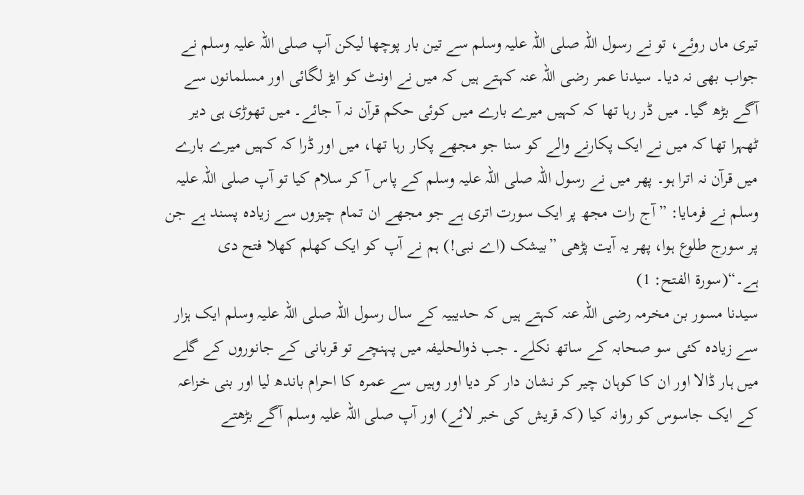تیری ماں روئے، تو نے رسول اللہ صلی اللہ علیہ وسلم سے تین بار پوچھا لیکن آپ صلی اللہ علیہ وسلم نے جواب بھی نہ دیا۔ سیدنا عمر رضی اللہ عنہ کہتے ہیں کہ میں نے اونٹ کو ایڑ لگائی اور مسلمانوں سے آگے بڑھ گیا۔ میں ڈر رہا تھا کہ کہیں میرے بارے میں کوئی حکم قرآن نہ آ جائے۔ میں تھوڑی ہی دیر ٹھہرا تھا کہ میں نے ایک پکارنے والے کو سنا جو مجھے پکار رہا تھا، میں اور ڈرا کہ کہیں میرے بارے میں قرآن نہ اترا ہو۔ پھر میں نے رسول اللہ صلی اللہ علیہ وسلم کے پاس آ کر سلام کیا تو آپ صلی اللہ علیہ وسلم نے فرمایا: ”آج رات مجھ پر ایک سورت اتری ہے جو مجھے ان تمام چیزوں سے زیادہ پسند ہے جن پر سورج طلوع ہوا، پھر یہ آیت پڑھی ”بیشک (اے نبی!) ہم نے آپ کو ایک کھلم کھلا فتح دی ہے۔“(سورۃ الفتح: 1)
سیدنا مسور بن مخرمہ رضی اللہ عنہ کہتے ہیں کہ حدیبیہ کے سال رسول اللہ صلی اللہ علیہ وسلم ایک ہزار سے زیادہ کئی سو صحابہ کے ساتھ نکلے۔ جب ذوالحلیفہ میں پہنچے تو قربانی کے جانوروں کے گلے میں ہار ڈالا اور ان کا کوہان چیر کر نشان دار کر دیا اور وہیں سے عمرہ کا احرام باندھ لیا اور بنی خزاعہ کے ایک جاسوس کو روانہ کیا (کہ قریش کی خبر لائے) اور آپ صلی اللہ علیہ وسلم آگے بڑھتے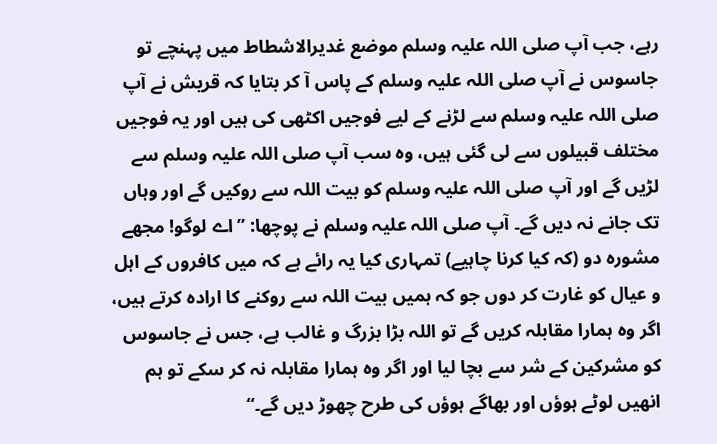رہے، جب آپ صلی اللہ علیہ وسلم موضع غدیرالاشطاط میں پہنچے تو جاسوس نے آپ صلی اللہ علیہ وسلم کے پاس آ کر بتایا کہ قریش نے آپ صلی اللہ علیہ وسلم سے لڑنے کے لیے فوجیں اکٹھی کی ہیں اور یہ فوجیں مختلف قبیلوں سے لی گئی ہیں، وہ سب آپ صلی اللہ علیہ وسلم سے لڑیں گے اور آپ صلی اللہ علیہ وسلم کو بیت اللہ سے روکیں گے اور وہاں تک جانے نہ دیں گے۔ آپ صلی اللہ علیہ وسلم نے پوچھا: ”اے لوگو! مجھے مشورہ دو (کہ کیا کرنا چاہیے) تمہاری کیا یہ رائے ہے کہ میں کافروں کے اہل و عیال کو غارت کر دوں جو کہ ہمیں بیت اللہ سے روکنے کا ارادہ کرتے ہیں، اگر وہ ہمارا مقابلہ کریں گے تو اللہ بڑا بزرگ و غالب ہے، جس نے جاسوس کو مشرکین کے شر سے بچا لیا اور اگر وہ ہمارا مقابلہ نہ کر سکے تو ہم انھیں لوٹے ہوؤں اور بھاگے ہوؤں کی طرح چھوڑ دیں گے۔“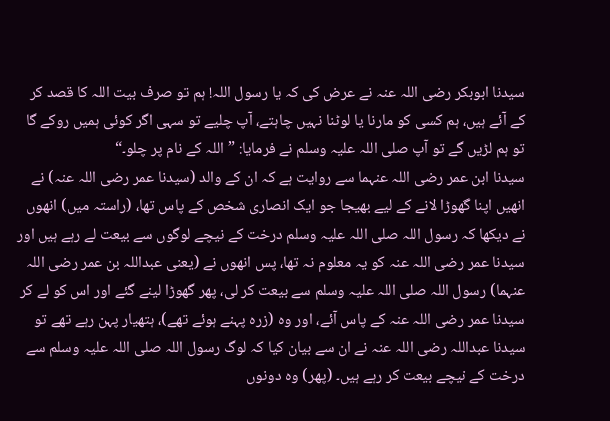سیدنا ابوبکر رضی اللہ عنہ نے عرض کی کہ یا رسول اللہ! ہم تو صرف بیت اللہ کا قصد کر کے آئے ہیں، ہم کسی کو مارنا یا لوٹنا نہیں چاہتے، آپ چلیے تو سہی اگر کوئی ہمیں روکے گا تو ہم لڑیں گے تو آپ صلی اللہ علیہ وسلم نے فرمایا: ”اللہ کے نام پر چلو۔“
سیدنا ابن عمر رضی اللہ عنہما سے روایت ہے کہ ان کے والد (سیدنا عمر رضی اللہ عنہ) نے انھیں اپنا گھوڑا لانے کے لیے بھیجا جو ایک انصاری شخص کے پاس تھا، (راستہ میں) انھوں نے دیکھا کہ رسول اللہ صلی اللہ علیہ وسلم درخت کے نیچے لوگوں سے بیعت لے رہے ہیں اور سیدنا عمر رضی اللہ عنہ کو یہ معلوم نہ تھا، پس انھوں نے (یعنی عبداللہ بن عمر رضی اللہ عنہما) رسول اللہ صلی اللہ علیہ وسلم سے بیعت کر لی، پھر گھوڑا لینے گئے اور اس کو لے کر سیدنا عمر رضی اللہ عنہ کے پاس آئے، اور وہ (زرہ پہنے ہوئے تھے)، ہتھیار پہن رہے تھے تو سیدنا عبداللہ رضی اللہ عنہ نے ان سے بیان کیا کہ لوگ رسول اللہ صلی اللہ علیہ وسلم سے درخت کے نیچے بیعت کر رہے ہیں۔ (پھر) وہ دونوں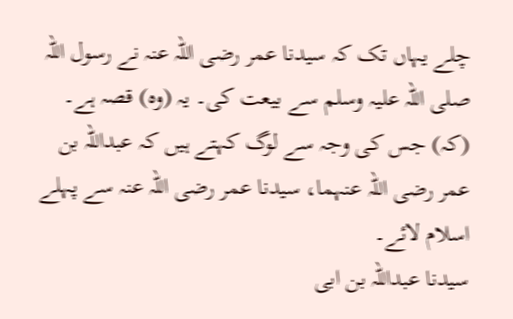چلے یہاں تک کہ سیدنا عمر رضی اللہ عنہ نے رسول اللہ صلی اللہ علیہ وسلم سے بیعت کی۔ یہ (وہ) قصہ ہے۔ (کہ) جس کی وجہ سے لوگ کہتے ہیں کہ عبداللہ بن عمر رضی اللہ عنہما، سیدنا عمر رضی اللہ عنہ سے پہلے اسلام لائے۔
سیدنا عبداللہ بن ابی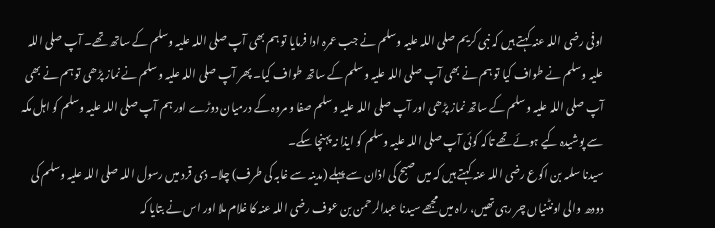اوفی رضی اللہ عنہ کہتے ہیں کہ نبی کریم صلی اللہ علیہ وسلم نے جب عمرہ ادا فرمایا تو ہم بھی آپ صلی اللہ علیہ وسلم کے ساتھ تھے۔ آپ صلی اللہ علیہ وسلم نے طواف کیا تو ہم نے بھی آپ صلی اللہ علیہ وسلم کے ساتھ طواف کیا۔ پھر آپ صلی اللہ علیہ وسلم نے نماز پڑھی تو ہم نے بھی آپ صلی اللہ علیہ وسلم کے ساتھ نماز پڑھی اور آپ صلی اللہ علیہ وسلم صفا و مروہ کے درمیان دوڑے اور ہم آپ صلی اللہ علیہ وسلم کو اہل مکہ سے پوشیدہ کیے ہوئے تھے تاکہ کوئی آپ صلی اللہ علیہ وسلم کو ایذا نہ پہنچا سکے۔
سیدنا سلمہ بن اکوع رضی اللہ عنہ کہتے ہیں کہ میں صبح کی اذان سے پہلے (مدینہ سے غابہ کی طرف) چلا۔ ذی قرد میں رسول اللہ صلی اللہ علیہ وسلم کی دودھ والی اونٹنیاں چر رہی تھیں، راہ میں مجھے سیدنا عبدالرحمن بن عوف رضی اللہ عنہ کا غلام ملا اور اس نے بتایا کہ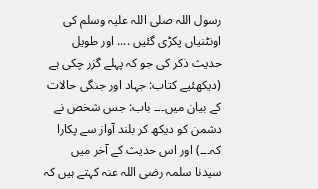رسول اللہ صلی اللہ علیہ وسلم کی اونٹنیاں پکڑی گئیں .... اور طویل حدیث ذکر کی جو کہ پہلے گزر چکی ہے (دیکھئیے کتاب: جہاد اور جنگی حالات کے بیان میں۔۔۔ باب: جس شخص نے دشمن کو دیکھ کر بلند آواز سے پکارا کہ۔۔۔) اور اس حدیث کے آخر میں سیدنا سلمہ رضی اللہ عنہ کہتے ہیں کہ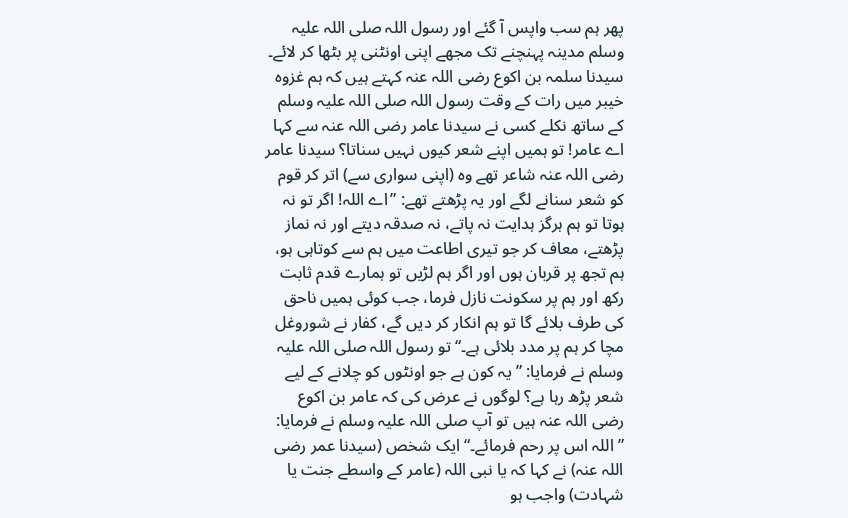پھر ہم سب واپس آ گئے اور رسول اللہ صلی اللہ علیہ وسلم مدینہ پہنچنے تک مجھے اپنی اونٹنی پر بٹھا کر لائے۔
سیدنا سلمہ بن اکوع رضی اللہ عنہ کہتے ہیں کہ ہم غزوہ خیبر میں رات کے وقت رسول اللہ صلی اللہ علیہ وسلم کے ساتھ نکلے کسی نے سیدنا عامر رضی اللہ عنہ سے کہا اے عامر! تو ہمیں اپنے شعر کیوں نہیں سناتا؟ سیدنا عامر رضی اللہ عنہ شاعر تھے وہ (اپنی سواری سے) اتر کر قوم کو شعر سنانے لگے اور یہ پڑھتے تھے: ”اے اللہ! اگر تو نہ ہوتا تو ہم ہرگز ہدایت نہ پاتے، نہ صدقہ دیتے اور نہ نماز پڑھتے، معاف کر جو تیری اطاعت میں ہم سے کوتاہی ہو، ہم تجھ پر قربان ہوں اور اگر ہم لڑیں تو ہمارے قدم ثابت رکھ اور ہم پر سکونت نازل فرما، جب کوئی ہمیں ناحق کی طرف بلائے گا تو ہم انکار کر دیں گے، کفار نے شوروغل مچا کر ہم پر مدد بلائی ہے۔“ تو رسول اللہ صلی اللہ علیہ وسلم نے فرمایا: ”یہ کون ہے جو اونٹوں کو چلانے کے لیے شعر پڑھ رہا ہے؟ لوگوں نے عرض کی کہ عامر بن اکوع رضی اللہ عنہ ہیں تو آپ صلی اللہ علیہ وسلم نے فرمایا: ”اللہ اس پر رحم فرمائے۔“ ایک شخص (سیدنا عمر رضی اللہ عنہ) نے کہا کہ یا نبی اللہ (عامر کے واسطے جنت یا شہادت) واجب ہو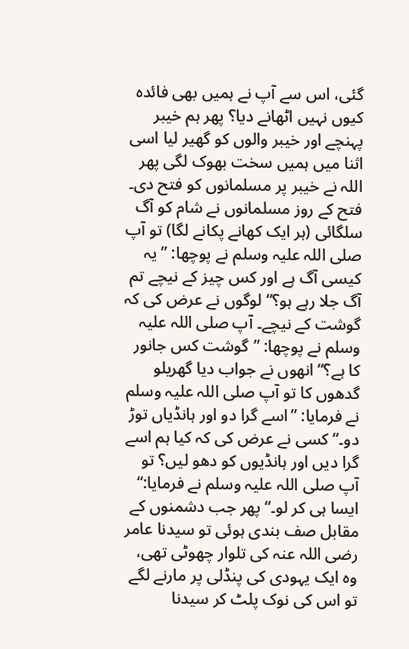گئی، اس سے آپ نے ہمیں بھی فائدہ کیوں نہیں اٹھانے دیا؟ پھر ہم خیبر پہنچے اور خیبر والوں کو گھیر لیا اسی اثنا میں ہمیں سخت بھوک لگی پھر اللہ نے خیبر پر مسلمانوں کو فتح دی۔ فتح کے روز مسلمانوں نے شام کو آگ سلگائی (ہر ایک کھانے پکانے لگا) تو آپ صلی اللہ علیہ وسلم نے پوچھا: ”یہ کیسی آگ ہے اور کس چیز کے نیچے تم آگ جلا رہے ہو؟“ لوگوں نے عرض کی کہ گوشت کے نیچے۔ آپ صلی اللہ علیہ وسلم نے پوچھا: ”گوشت کس جانور کا ہے؟“ انھوں نے جواب دیا گھریلو گدھوں کا تو آپ صلی اللہ علیہ وسلم نے فرمایا: ”اسے گرا دو اور ہانڈیاں توڑ دو۔“ کسی نے عرض کی کہ کیا ہم اسے گرا دیں اور ہانڈیوں کو دھو لیں؟ تو آپ صلی اللہ علیہ وسلم نے فرمایا:“ ایسا ہی کر لو۔“ پھر جب دشمنوں کے مقابل صف بندی ہوئی تو سیدنا عامر رضی اللہ عنہ کی تلوار چھوٹی تھی، وہ ایک یہودی کی پنڈلی پر مارنے لگے تو اس کی نوک پلٹ کر سیدنا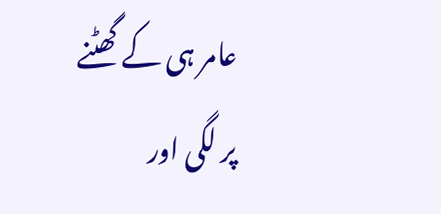عامر ہی کے گھٹنے پر لگی اور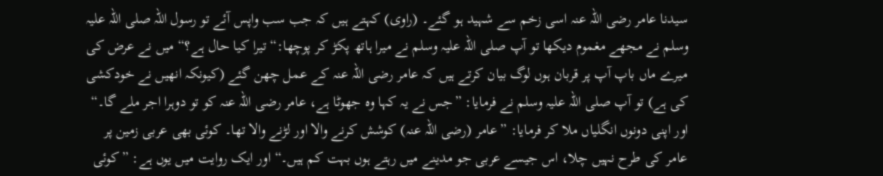سیدنا عامر رضی اللہ عنہ اسی زخم سے شہید ہو گئے۔ (راوی) کہتے ہیں کہ جب سب واپس آئے تو رسول اللہ صلی اللہ علیہ وسلم نے مجھے مغموم دیکھا تو آپ صلی اللہ علیہ وسلم نے میرا ہاتھ پکڑ کر پوچھا:“ تیرا کیا حال ہے؟“ میں نے عرض کی میرے ماں باپ آپ پر قربان ہوں لوگ بیان کرتے ہیں کہ عامر رضی اللہ عنہ کے عمل چھن گئے (کیونکہ انھیں نے خودکشی کی ہے) تو آپ صلی اللہ علیہ وسلم نے فرمایا: ”جس نے یہ کہا وہ جھوٹا ہے، عامر رضی اللہ عنہ کو تو دوہرا اجر ملے گا۔“ اور اپنی دونوں انگلیاں ملا کر فرمایا: ”عامر (رضی اللہ عنہ) کوشش کرنے والا اور لڑنے والا تھا۔ کوئی بھی عربی زمین پر عامر کی طرح نہیں چلا، اس جیسے عربی جو مدینے میں رہتے ہوں بہت کم ہیں۔“ اور ایک روایت میں یوں ہے: ”کوئی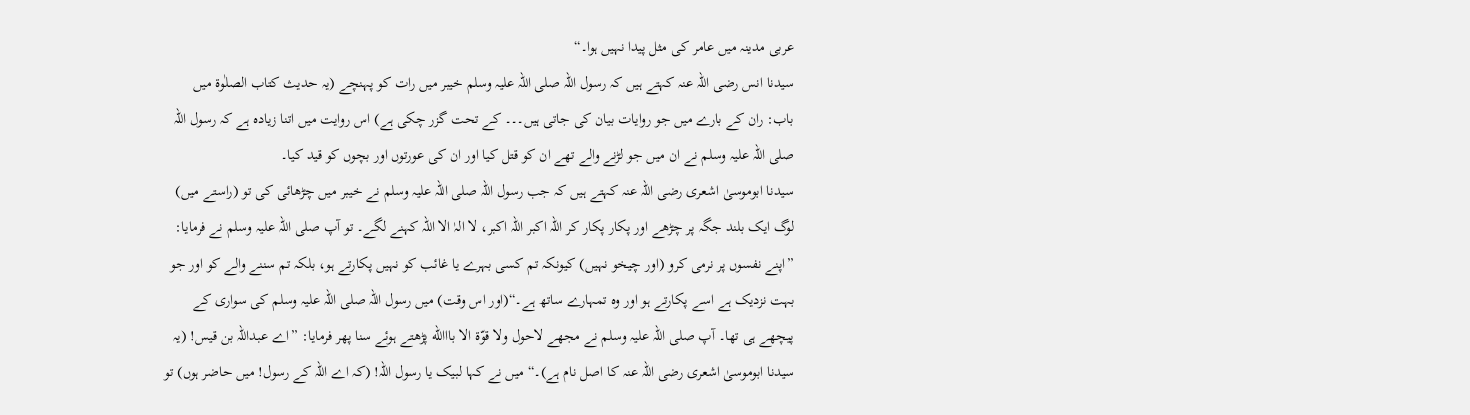عربی مدینہ میں عامر کی مثل پیدا نہیں ہوا۔“
سیدنا انس رضی اللہ عنہ کہتے ہیں کہ رسول اللہ صلی اللہ علیہ وسلم خیبر میں رات کو پہنچے (یہ حدیث کتاب الصلٰوۃ میں باب: ران کے بارے میں جو روایات بیان کی جاتی ہیں۔۔۔ کے تحت گزر چکی ہے) اس روایت میں اتنا زیادہ ہے کہ رسول اللہ صلی اللہ علیہ وسلم نے ان میں جو لڑنے والے تھے ان کو قتل کیا اور ان کی عورتوں اور بچوں کو قید کیا۔
سیدنا ابوموسیٰ اشعری رضی اللہ عنہ کہتے ہیں کہ جب رسول اللہ صلی اللہ علیہ وسلم نے خیبر میں چڑھائی کی تو (راستے میں) لوگ ایک بلند جگہ پر چڑھے اور پکار پکار کر اللہ اکبر اللہ اکبر، لا الہٰ الا اللہ کہنے لگے۔ تو آپ صلی اللہ علیہ وسلم نے فرمایا: ”اپنے نفسوں پر نرمی کرو (اور چیخو نہیں) کیونکہ تم کسی بہرے یا غائب کو نہیں پکارتے ہو، بلکہ تم سننے والے کو اور جو بہت نزدیک ہے اسے پکارتے ہو اور وہ تمہارے ساتھ ہے۔“(اور اس وقت) میں رسول اللہ صلی اللہ علیہ وسلم کی سواری کے پیچھے ہی تھا۔ آپ صلی اللہ علیہ وسلم نے مجھے لاحول ولا قوّۃ الا بااالله پڑھتے ہوئے سنا پھر فرمایا: ”اے عبداللہ بن قیس! (یہ سیدنا ابوموسیٰ اشعری رضی اللہ عنہ کا اصل نام ہے)۔“ میں نے کہا لبیک یا رسول اللہ! (کہ اے اللہ کے رسول! میں حاضر ہوں) تو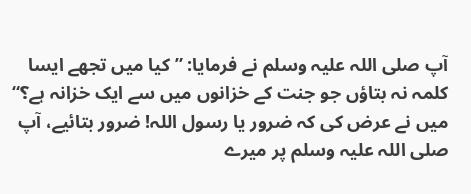آپ صلی اللہ علیہ وسلم نے فرمایا: ”کیا میں تجھے ایسا کلمہ نہ بتاؤں جو جنت کے خزانوں میں سے ایک خزانہ ہے؟“ میں نے عرض کی کہ ضرور یا رسول اللہ! ضرور بتائیے، آپ صلی اللہ علیہ وسلم پر میرے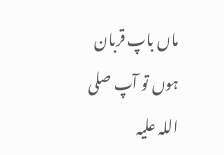ماں باپ قربان ہوں تو آپ صلی اللہ علیہ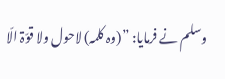وسلم نے فرمایا: ”(وہ کلمہ) لاحول ولا قوّۃ الّا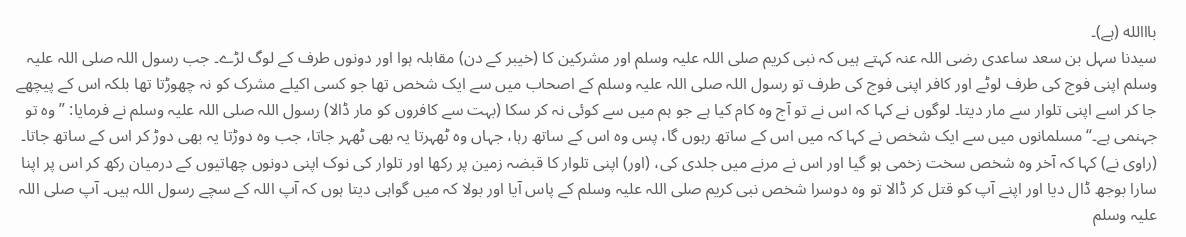بااالله (ہے)۔
سیدنا سہل بن سعد ساعدی رضی اللہ عنہ کہتے ہیں کہ نبی کریم صلی اللہ علیہ وسلم اور مشرکین کا (خیبر کے دن) مقابلہ ہوا اور دونوں طرف کے لوگ لڑے۔ جب رسول اللہ صلی اللہ علیہ وسلم اپنی فوج کی طرف لوٹے اور کافر اپنی فوج کی طرف تو رسول اللہ صلی اللہ علیہ وسلم کے اصحاب میں سے ایک شخص تھا جو کسی اکیلے مشرک کو نہ چھوڑتا تھا بلکہ اس کے پیچھے جا کر اسے اپنی تلوار سے مار دیتا۔ لوگوں نے کہا کہ اس نے تو آج وہ کام کیا ہے جو ہم میں سے کوئی نہ کر سکا (بہت سے کافروں کو مار ڈالا) رسول اللہ صلی اللہ علیہ وسلم نے فرمایا: ”وہ تو جہنمی ہے۔“ مسلمانوں میں سے ایک شخص نے کہا کہ میں اس کے ساتھ رہوں گا، پس وہ اس کے ساتھ رہا، جہاں وہ ٹھہرتا یہ بھی ٹھہر جاتا، جب وہ دوڑتا یہ بھی دوڑ کر اس کے ساتھ جاتا۔ (راوی نے) کہا کہ آخر وہ شخص سخت زخمی ہو گیا اور اس نے مرنے میں جلدی کی، (اور) اپنی تلوار کا قبضہ زمین پر رکھا اور تلوار کی نوک اپنی دونوں چھاتیوں کے درمیان رکھ کر اس پر اپنا سارا بوجھ ڈال دیا اور اپنے آپ کو قتل کر ڈالا تو وہ دوسرا شخص نبی کریم صلی اللہ علیہ وسلم کے پاس آیا اور بولا کہ میں گواہی دیتا ہوں کہ آپ اللہ کے سچے رسول اللہ ہیں۔ آپ صلی اللہ علیہ وسلم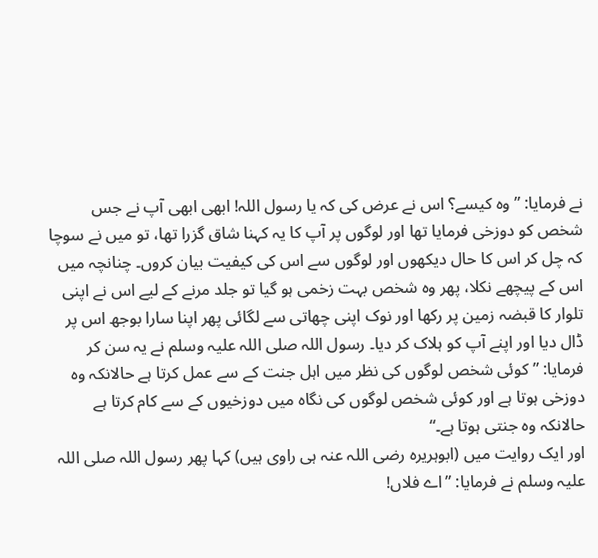نے فرمایا: ”وہ کیسے؟ اس نے عرض کی کہ یا رسول اللہ! ابھی ابھی آپ نے جس شخص کو دوزخی فرمایا تھا اور لوگوں پر آپ کا یہ کہنا شاق گزرا تھا، تو میں نے سوچا کہ چل کر اس کا حال دیکھوں اور لوگوں سے اس کی کیفیت بیان کروں۔ چنانچہ میں اس کے پیچھے نکلا، پھر وہ شخص بہت زخمی ہو گیا تو جلد مرنے کے لیے اس نے اپنی تلوار کا قبضہ زمین پر رکھا اور نوک اپنی چھاتی سے لگائی پھر اپنا سارا بوجھ اس پر ڈال دیا اور اپنے آپ کو ہلاک کر دیا۔ رسول اللہ صلی اللہ علیہ وسلم نے یہ سن کر فرمایا: ”کوئی شخص لوگوں کی نظر میں اہل جنت کے سے عمل کرتا ہے حالانکہ وہ دوزخی ہوتا ہے اور کوئی شخص لوگوں کی نگاہ میں دوزخیوں کے سے کام کرتا ہے حالانکہ وہ جنتی ہوتا ہے۔“
اور ایک روایت میں (ابوہریرہ رضی اللہ عنہ ہی راوی ہیں) کہا پھر رسول اللہ صلی اللہ علیہ وسلم نے فرمایا: ”اے فلاں!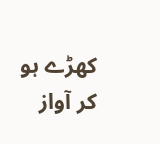کھڑے ہو کر آواز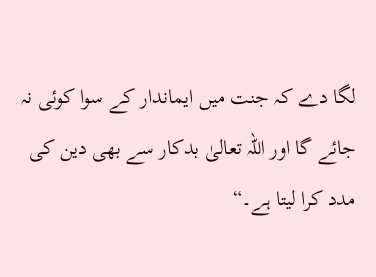لگا دے کہ جنت میں ایماندار کے سوا کوئی نہ جائے گا اور اللہ تعالیٰ بدکار سے بھی دین کی مدد کرا لیتا ہے۔“